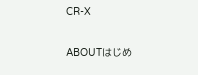CR-X

ABOUTはじめ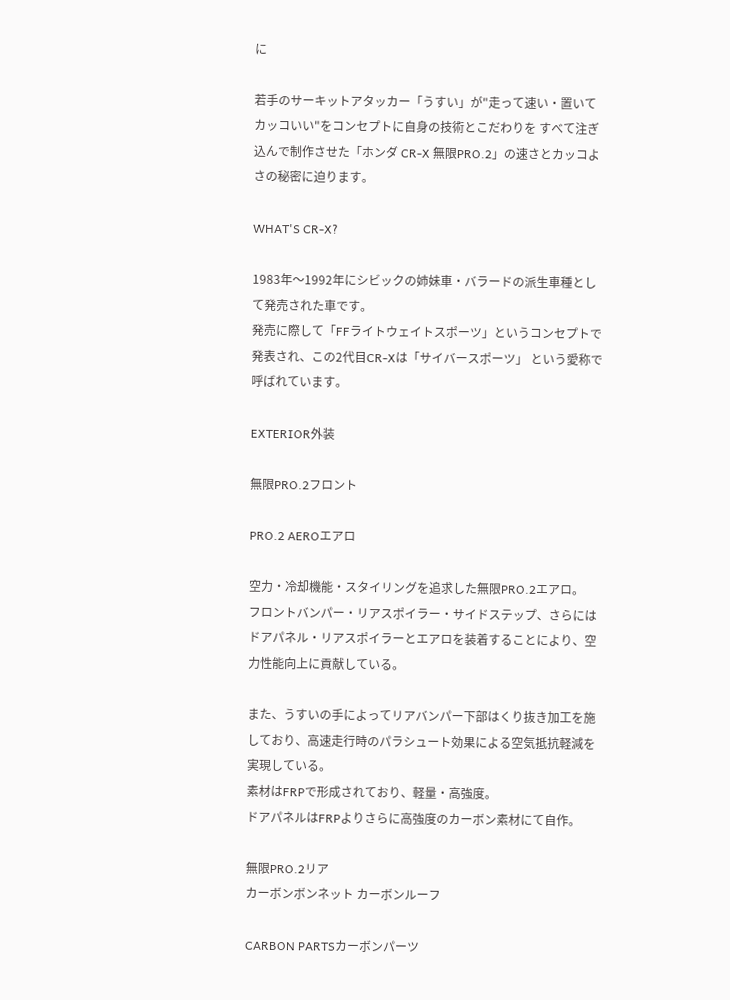に

若手のサーキットアタッカー「うすい」が"走って速い・置いてカッコいい"をコンセプトに自身の技術とこだわりを すべて注ぎ込んで制作させた「ホンダ CR-X 無限PRO.2」の速さとカッコよさの秘密に迫ります。

WHAT'S CR-X?

1983年〜1992年にシビックの姉妹車・バラードの派生車種として発売された車です。
発売に際して「FFライトウェイトスポーツ」というコンセプトで発表され、この2代目CR-Xは「サイバースポーツ」 という愛称で呼ばれています。

EXTERIOR外装

無限PRO.2フロント

PRO.2 AEROエアロ

空力・冷却機能・スタイリングを追求した無限PRO.2エアロ。
フロントバンパー・リアスポイラー・サイドステップ、さらにはドアパネル・リアスポイラーとエアロを装着することにより、空力性能向上に貢献している。

また、うすいの手によってリアバンパー下部はくり抜き加工を施しており、高速走行時のパラシュート効果による空気抵抗軽減を実現している。
素材はFRPで形成されており、軽量・高強度。
ドアパネルはFRPよりさらに高強度のカーボン素材にて自作。

無限PRO.2リア
カーボンボンネット カーボンルーフ

CARBON PARTSカーボンパーツ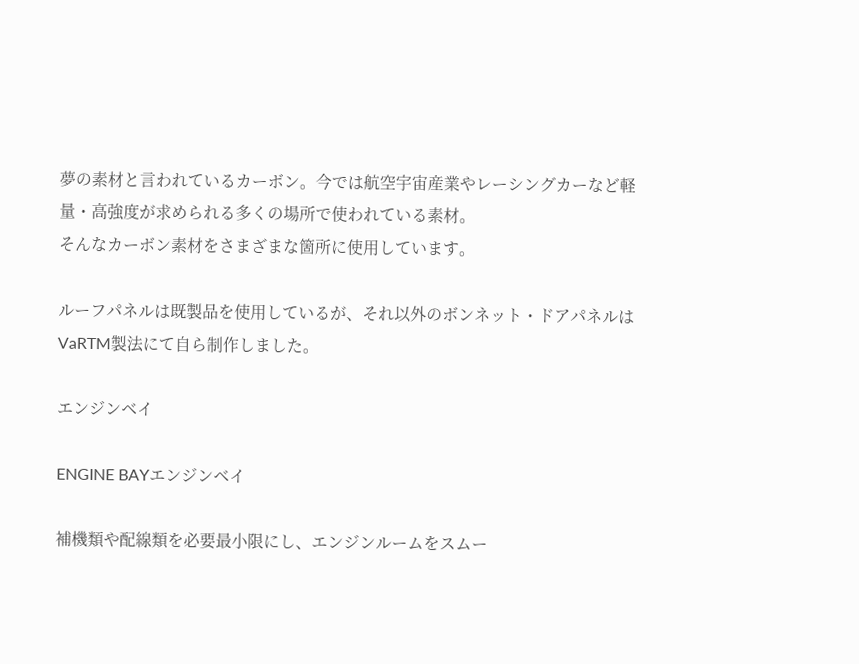夢の素材と言われているカーボン。今では航空宇宙産業やレーシングカーなど軽量・高強度が求められる多くの場所で使われている素材。
そんなカーボン素材をさまざまな箇所に使用しています。

ルーフパネルは既製品を使用しているが、それ以外のボンネット・ドアパネルはVaRTM製法にて自ら制作しました。

エンジンベイ

ENGINE BAYエンジンベイ

補機類や配線類を必要最小限にし、エンジンルームをスムー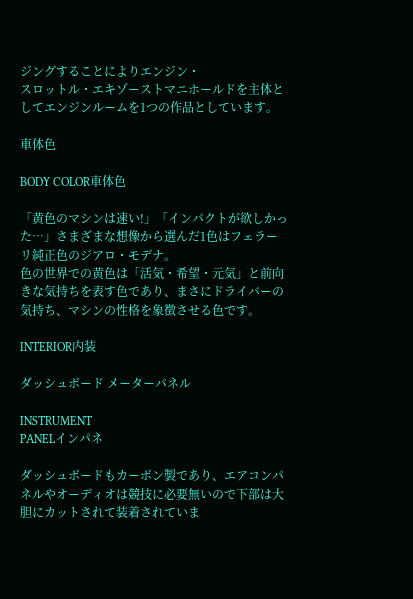ジングすることによりエンジン・
スロットル・エキゾーストマニホールドを主体としてエンジンルームを1つの作品としています。

車体色

BODY COLOR車体色

「黄色のマシンは速い!」「インパクトが欲しかった…」さまざまな想像から選んだ1色はフェラーリ純正色のジアロ・モデナ。
色の世界での黄色は「活気・希望・元気」と前向きな気持ちを表す色であり、まさにドライバーの気持ち、マシンの性格を象徴させる色です。

INTERIOR内装

ダッシュボード メーターパネル

INSTRUMENT
PANELインパネ

ダッシュボードもカーボン製であり、エアコンパネルやオーディオは競技に必要無いので下部は大胆にカットされて装着されていま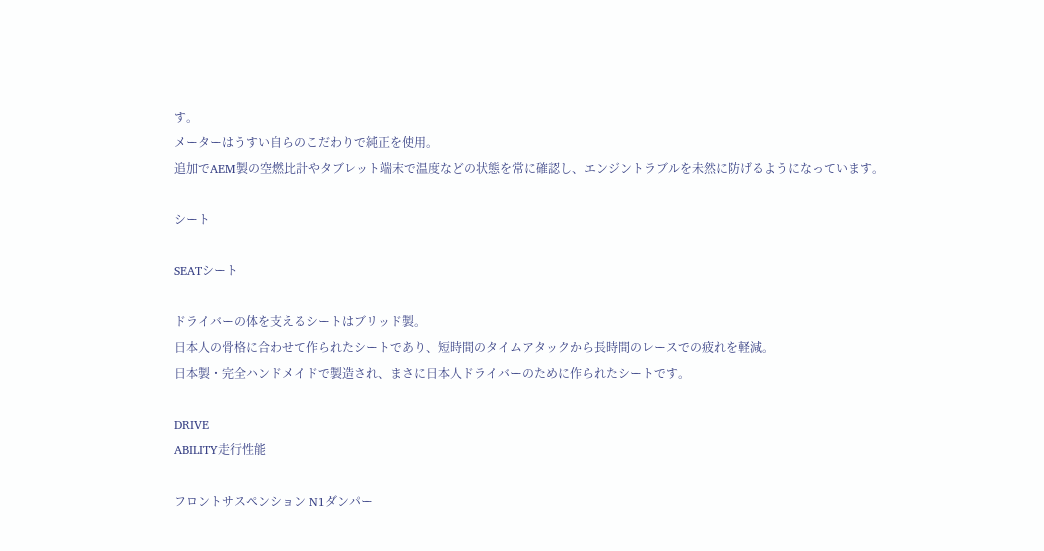す。
メーターはうすい自らのこだわりで純正を使用。
追加でAEM製の空燃比計やタブレット端末で温度などの状態を常に確認し、エンジントラブルを未然に防げるようになっています。

シート

SEATシート

ドライバーの体を支えるシートはブリッド製。
日本人の骨格に合わせて作られたシートであり、短時間のタイムアタックから長時間のレースでの疲れを軽減。
日本製・完全ハンドメイドで製造され、まさに日本人ドライバーのために作られたシートです。

DRIVE
ABILITY走行性能

フロントサスペンション N1ダンパー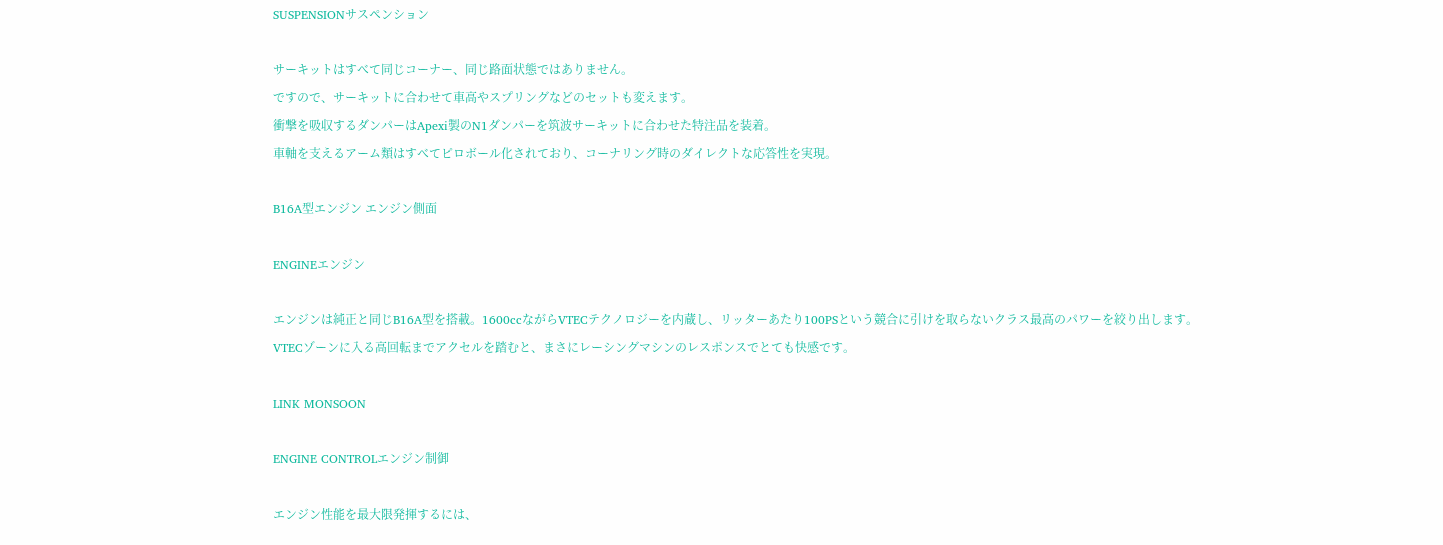SUSPENSIONサスペンション

サーキットはすべて同じコーナー、同じ路面状態ではありません。
ですので、サーキットに合わせて車高やスプリングなどのセットも変えます。
衝撃を吸収するダンパーはApexi製のN1ダンパーを筑波サーキットに合わせた特注品を装着。
車軸を支えるアーム類はすべてピロボール化されており、コーナリング時のダイレクトな応答性を実現。

B16A型エンジン エンジン側面

ENGINEエンジン

エンジンは純正と同じB16A型を搭載。1600ccながらVTECテクノロジーを内蔵し、リッターあたり100PSという競合に引けを取らないクラス最高のパワーを絞り出します。
VTECゾーンに入る高回転までアクセルを踏むと、まさにレーシングマシンのレスポンスでとても快感です。

LINK MONSOON

ENGINE CONTROLエンジン制御

エンジン性能を最大限発揮するには、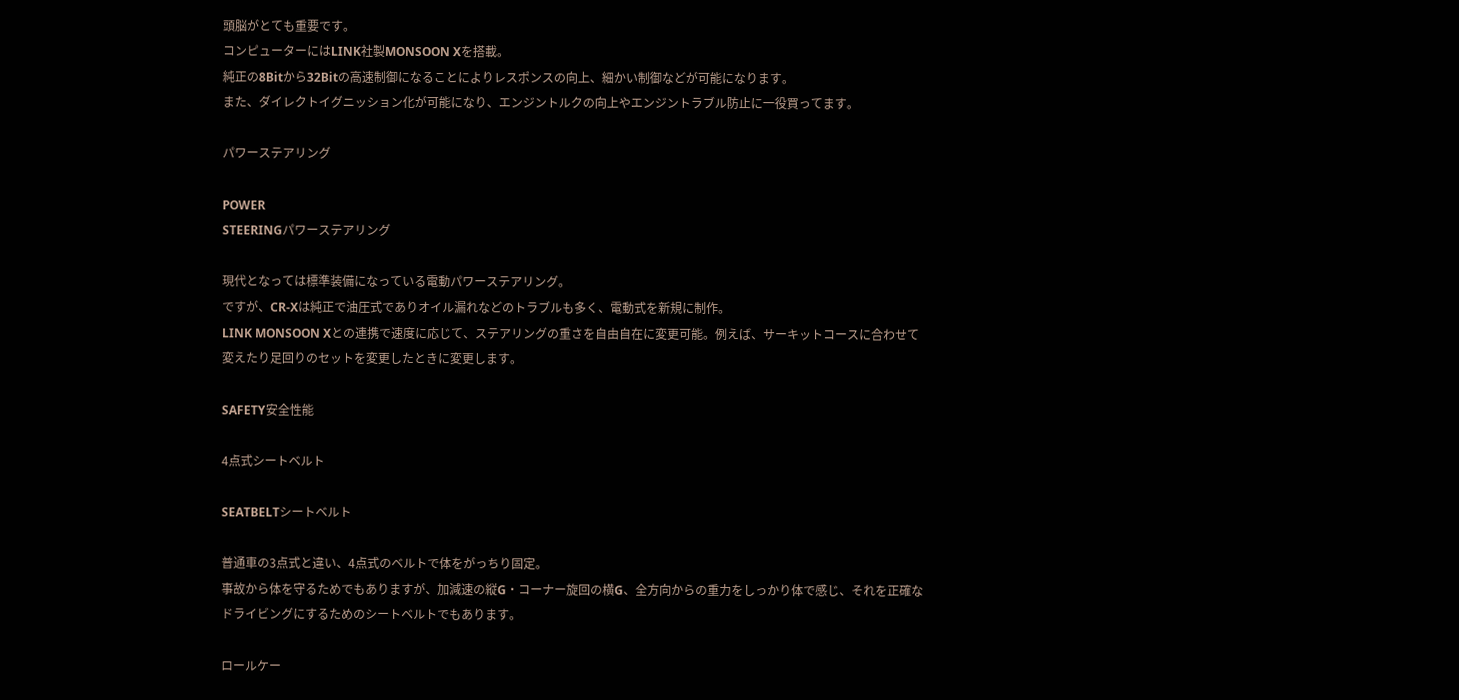頭脳がとても重要です。
コンピューターにはLINK社製MONSOON Xを搭載。
純正の8Bitから32Bitの高速制御になることによりレスポンスの向上、細かい制御などが可能になります。
また、ダイレクトイグニッション化が可能になり、エンジントルクの向上やエンジントラブル防止に一役買ってます。

パワーステアリング

POWER
STEERINGパワーステアリング

現代となっては標準装備になっている電動パワーステアリング。
ですが、CR-Xは純正で油圧式でありオイル漏れなどのトラブルも多く、電動式を新規に制作。
LINK MONSOON Xとの連携で速度に応じて、ステアリングの重さを自由自在に変更可能。例えば、サーキットコースに合わせて変えたり足回りのセットを変更したときに変更します。

SAFETY安全性能

4点式シートベルト

SEATBELTシートベルト

普通車の3点式と違い、4点式のベルトで体をがっちり固定。
事故から体を守るためでもありますが、加減速の縦G・コーナー旋回の横G、全方向からの重力をしっかり体で感じ、それを正確なドライビングにするためのシートベルトでもあります。

ロールケー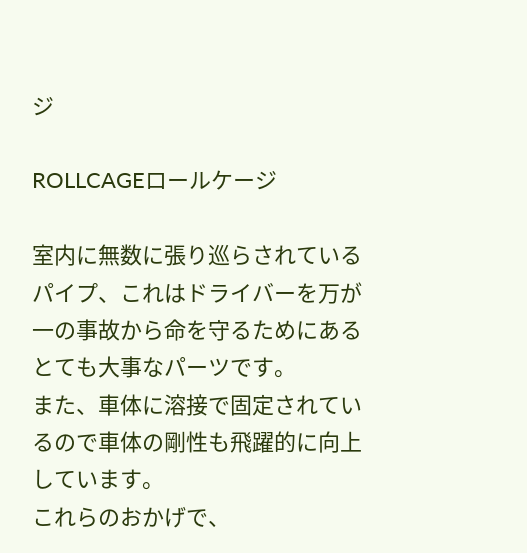ジ

ROLLCAGEロールケージ

室内に無数に張り巡らされているパイプ、これはドライバーを万が一の事故から命を守るためにあるとても大事なパーツです。
また、車体に溶接で固定されているので車体の剛性も飛躍的に向上しています。
これらのおかげで、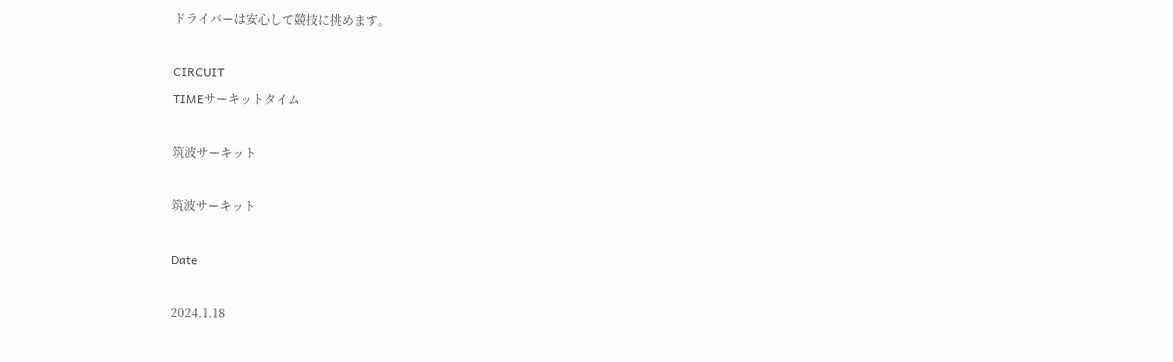ドライバーは安心して競技に挑めます。

CIRCUIT
TIMEサーキットタイム

筑波サーキット

筑波サーキット

Date

2024.1.18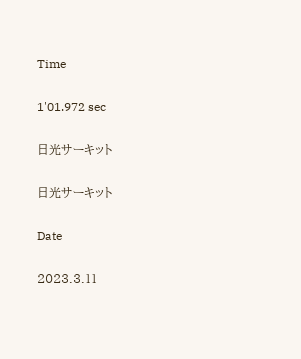Time

1'01.972 sec

日光サーキット

日光サーキット

Date

2023.3.11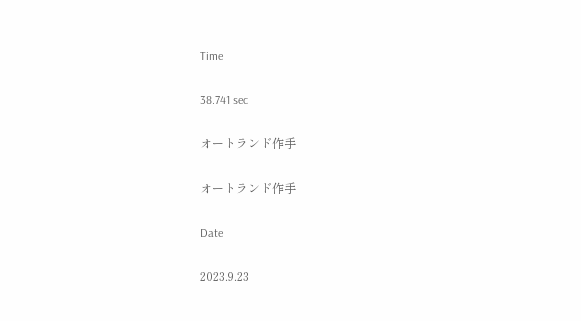Time

38.741 sec

オートランド作手

オートランド作手

Date

2023.9.23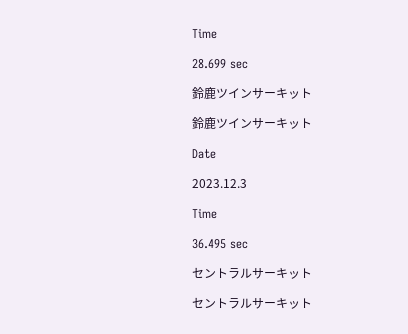Time

28.699 sec

鈴鹿ツインサーキット

鈴鹿ツインサーキット

Date

2023.12.3

Time

36.495 sec

セントラルサーキット

セントラルサーキット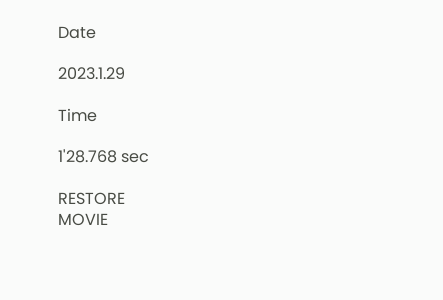Date

2023.1.29

Time

1'28.768 sec

RESTORE
MOVIE